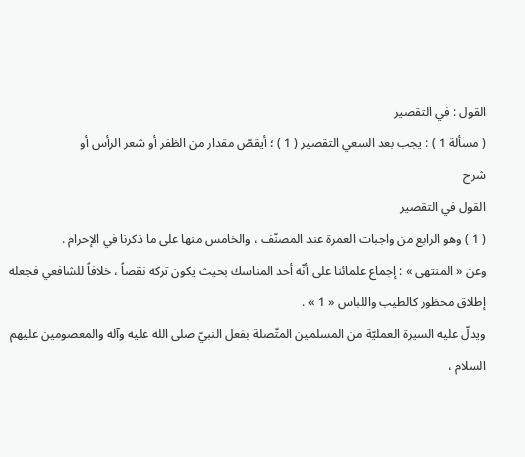القول : في التقصير
( مسألة 1 ) : يجب بعد السعي التقصير ( 1 ) ؛ أيقصّ مقدار من الظفر أو شعر الرأس أو
شرح
القول في التقصير
( 1 ) وهو الرابع من واجبات العمرة عند المصنّف ، والخامس منها على ما ذكرنا في الإحرام .
وعن « المنتهى » : إجماع علمائنا على أنّه أحد المناسك بحيث يكون تركه نقصاً ، خلافاً للشافعي فجعله إطلاق محظور كالطيب واللباس « 1 » .
ويدلّ عليه السيرة العمليّة من المسلمين المتّصلة بفعل النبيّ صلى الله عليه وآله والمعصومين عليهم السلام ،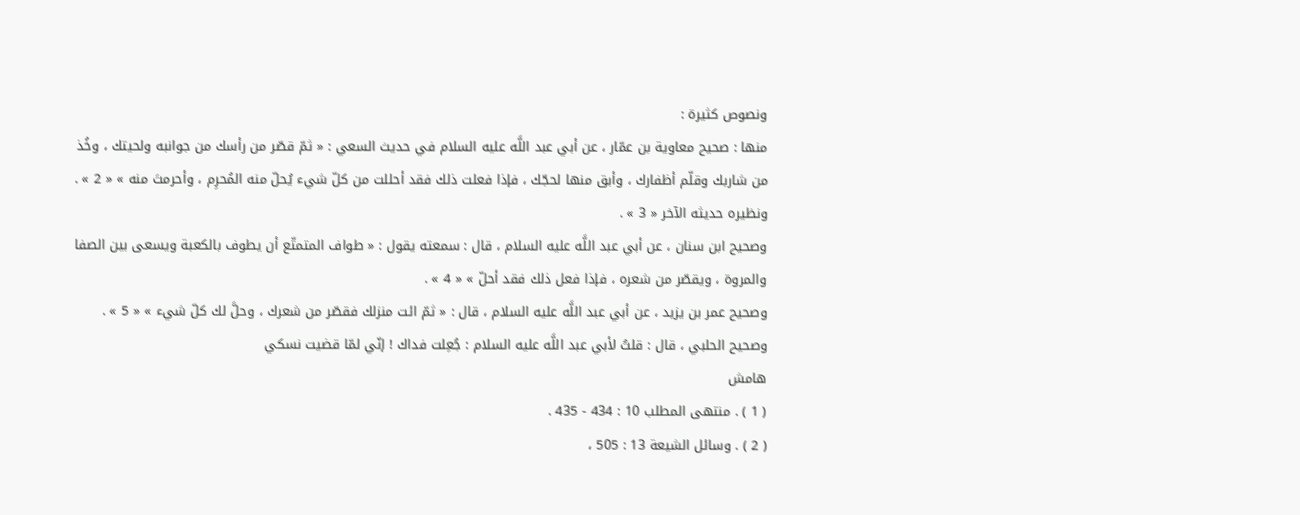ونصوص كثيرة :
منها : صحيح معاوية بن عمّار ، عن أبي عبد اللَّه عليه السلام في حديث السعي : « ثمّ قصّر من رأسك من جوانبه ولحيتك ، وخُذ من شاربك وقلّم أظفارك ، وأبق منها لحجّك ، فإذا فعلت ذلك فقد أحللت من كلّ شيء يُحلّ منه المُحرِم ، وأحرمتَ منه » « 2 » .
ونظيره حديثه الآخر « 3 » .
وصحيح ابن سنان ، عن أبي عبد اللَّه عليه السلام ، قال : سمعته يقول : « طواف المتمتّع أن يطوف بالكعبة ويسعى بين الصفا والمروة ، ويقصّر من شعره ، فإذا فعل ذلك فقد أحلّ » « 4 » .
وصحيح عمر بن يزيد ، عن أبي عبد اللَّه عليه السلام ، قال : « ثمّ ائت منزلك فقصّر من شعرك ، وحلَّ لك كلّ شيء » « 5 » .
وصحيح الحلبي ، قال : قلتُ لأبي عبد اللَّه عليه السلام : جُعِلت فداك ! إنّي لمّا قضيت نسكي
هامش
( 1 ) . منتهى المطلب 10 : 434 - 435 .
( 2 ) . وسائل الشيعة 13 : 505 ،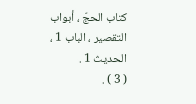كتاب الحجّ ، أبواب التقصير ، الباب 1 ، الحديث 1 .
( 3 ) .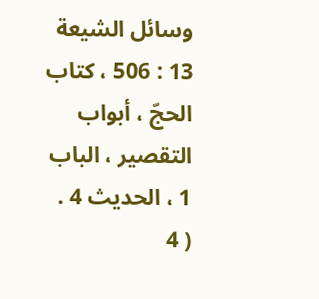وسائل الشيعة 13 : 506 ، كتاب الحجّ ، أبواب التقصير ، الباب 1 ، الحديث 4 .
( 4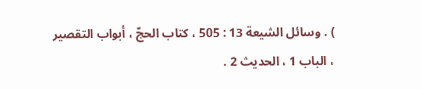) . وسائل الشيعة 13 : 505 ، كتاب الحجّ ، أبواب التقصير ، الباب 1 ، الحديث 2 .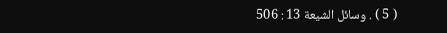( 5 ) . وسائل الشيعة 13 : 506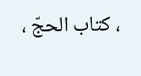، كتاب الحجّ ،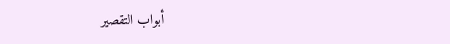أبواب التقصير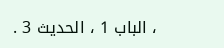، الباب 1 ، الحديث 3 .